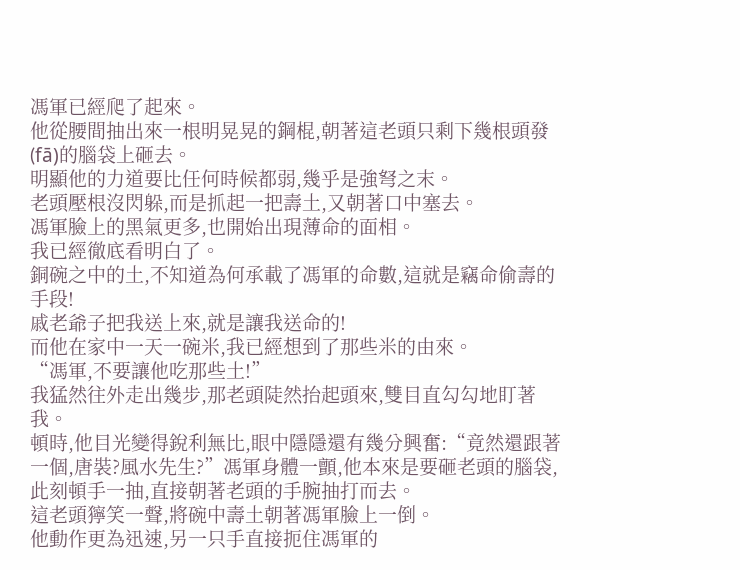馮軍已經爬了起來。
他從腰間抽出來一根明晃晃的鋼棍,朝著這老頭只剩下幾根頭發(fā)的腦袋上砸去。
明顯他的力道要比任何時候都弱,幾乎是強弩之末。
老頭壓根沒閃躲,而是抓起一把壽土,又朝著口中塞去。
馮軍臉上的黑氣更多,也開始出現薄命的面相。
我已經徹底看明白了。
銅碗之中的土,不知道為何承載了馮軍的命數,這就是竊命偷壽的手段!
戚老爺子把我送上來,就是讓我送命的!
而他在家中一天一碗米,我已經想到了那些米的由來。
“馮軍,不要讓他吃那些土!”
我猛然往外走出幾步,那老頭陡然抬起頭來,雙目直勾勾地盯著我。
頓時,他目光變得銳利無比,眼中隱隱還有幾分興奮:“竟然還跟著一個,唐裝?風水先生?”馮軍身體一顫,他本來是要砸老頭的腦袋,此刻頓手一抽,直接朝著老頭的手腕抽打而去。
這老頭獰笑一聲,將碗中壽土朝著馮軍臉上一倒。
他動作更為迅速,另一只手直接扼住馮軍的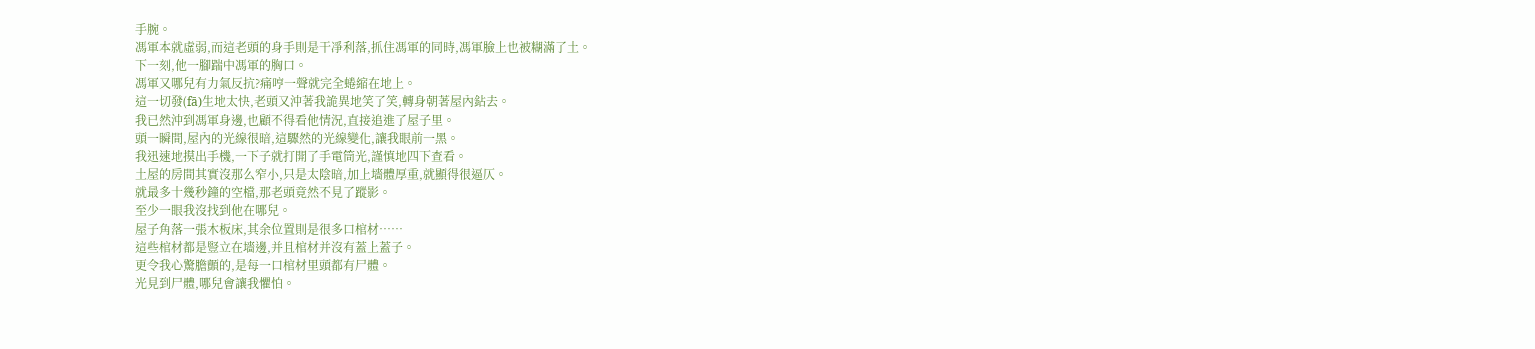手腕。
馮軍本就虛弱,而這老頭的身手則是干凈利落,抓住馮軍的同時,馮軍臉上也被糊滿了土。
下一刻,他一腳踹中馮軍的胸口。
馮軍又哪兒有力氣反抗?痛哼一聲就完全蜷縮在地上。
這一切發(fā)生地太快,老頭又沖著我詭異地笑了笑,轉身朝著屋內鉆去。
我已然沖到馮軍身邊,也顧不得看他情況,直接追進了屋子里。
頭一瞬間,屋內的光線很暗,這驟然的光線變化,讓我眼前一黑。
我迅速地摸出手機,一下子就打開了手電筒光,謹慎地四下查看。
土屋的房間其實沒那么窄小,只是太陰暗,加上墻體厚重,就顯得很逼仄。
就最多十幾秒鐘的空檔,那老頭竟然不見了蹤影。
至少一眼我沒找到他在哪兒。
屋子角落一張木板床,其余位置則是很多口棺材……
這些棺材都是豎立在墻邊,并且棺材并沒有蓋上蓋子。
更令我心驚膽顫的,是每一口棺材里頭都有尸體。
光見到尸體,哪兒會讓我懼怕。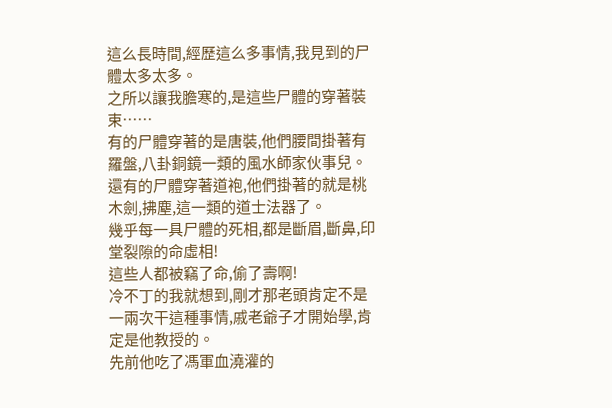這么長時間,經歷這么多事情,我見到的尸體太多太多。
之所以讓我膽寒的,是這些尸體的穿著裝束……
有的尸體穿著的是唐裝,他們腰間掛著有羅盤,八卦銅鏡一類的風水師家伙事兒。
還有的尸體穿著道袍,他們掛著的就是桃木劍,拂塵,這一類的道士法器了。
幾乎每一具尸體的死相,都是斷眉,斷鼻,印堂裂隙的命虛相!
這些人都被竊了命,偷了壽啊!
冷不丁的我就想到,剛才那老頭肯定不是一兩次干這種事情,戚老爺子才開始學,肯定是他教授的。
先前他吃了馮軍血澆灌的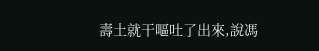壽土就干嘔吐了出來,說馮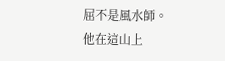屈不是風水師。
他在這山上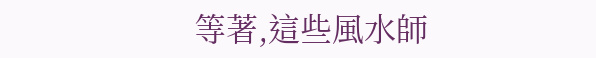等著,這些風水師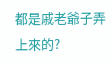都是戚老爺子弄上來的?